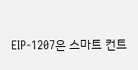EIP-1207은 스마트 컨트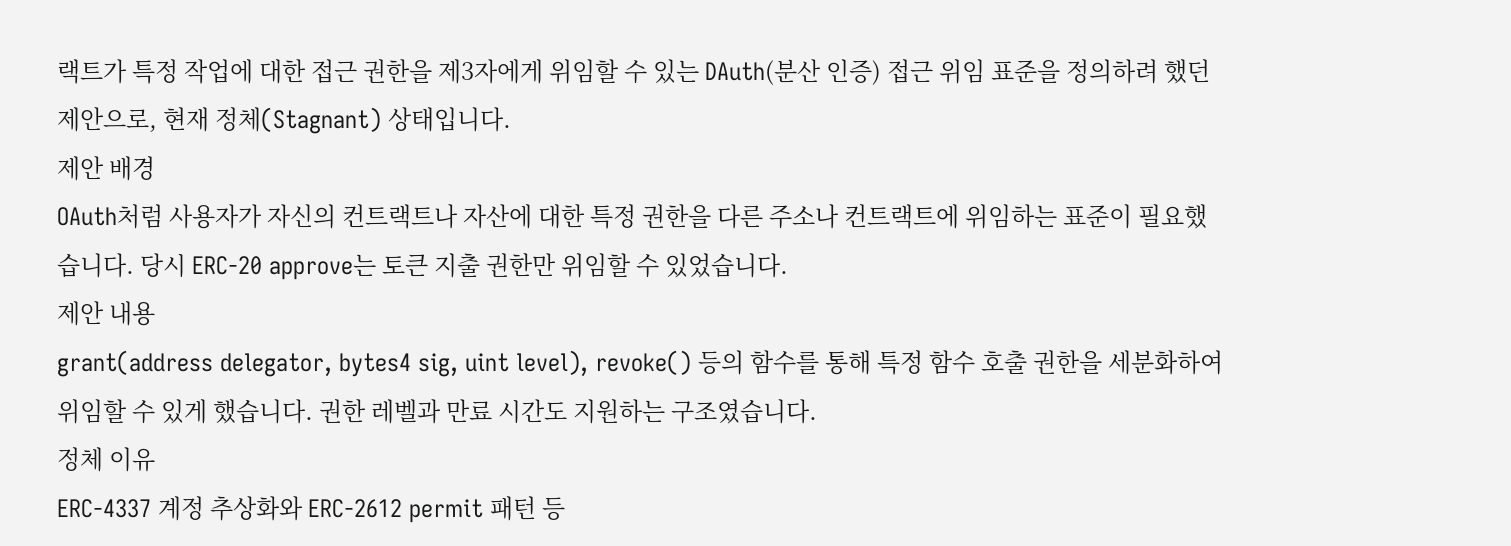랙트가 특정 작업에 대한 접근 권한을 제3자에게 위임할 수 있는 DAuth(분산 인증) 접근 위임 표준을 정의하려 했던 제안으로, 현재 정체(Stagnant) 상태입니다.
제안 배경
OAuth처럼 사용자가 자신의 컨트랙트나 자산에 대한 특정 권한을 다른 주소나 컨트랙트에 위임하는 표준이 필요했습니다. 당시 ERC-20 approve는 토큰 지출 권한만 위임할 수 있었습니다.
제안 내용
grant(address delegator, bytes4 sig, uint level), revoke() 등의 함수를 통해 특정 함수 호출 권한을 세분화하여 위임할 수 있게 했습니다. 권한 레벨과 만료 시간도 지원하는 구조였습니다.
정체 이유
ERC-4337 계정 추상화와 ERC-2612 permit 패턴 등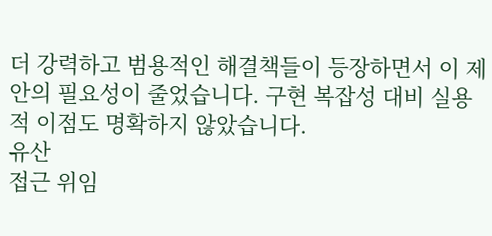더 강력하고 범용적인 해결책들이 등장하면서 이 제안의 필요성이 줄었습니다. 구현 복잡성 대비 실용적 이점도 명확하지 않았습니다.
유산
접근 위임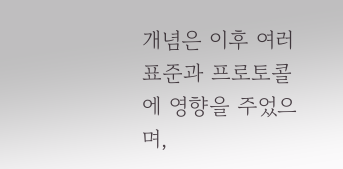개념은 이후 여러 표준과 프로토콜에 영향을 주었으며,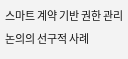스마트 계약 기반 권한 관리 논의의 선구적 사례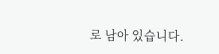로 남아 있습니다.